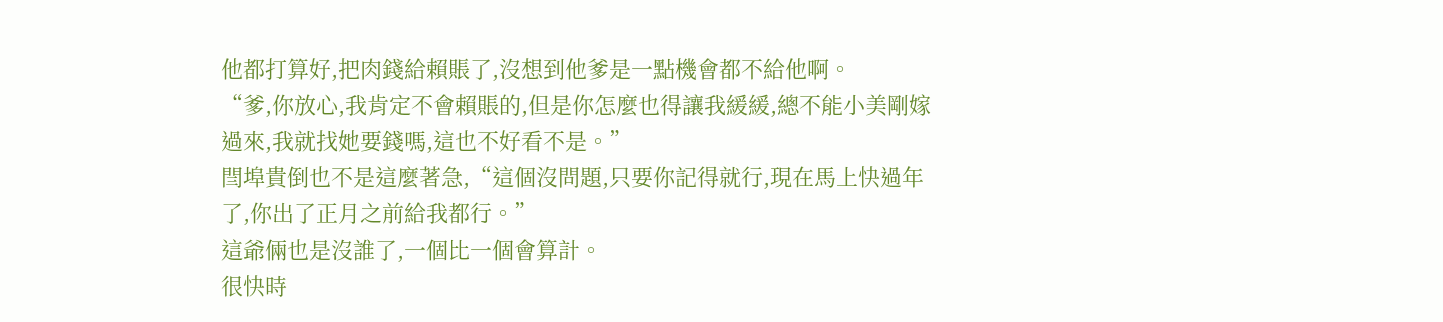他都打算好,把肉錢給賴賬了,沒想到他爹是一點機會都不給他啊。
“爹,你放心,我肯定不會賴賬的,但是你怎麼也得讓我緩緩,總不能小美剛嫁過來,我就找她要錢嗎,這也不好看不是。”
閆埠貴倒也不是這麼著急,“這個沒問題,只要你記得就行,現在馬上快過年了,你出了正月之前給我都行。”
這爺倆也是沒誰了,一個比一個會算計。
很快時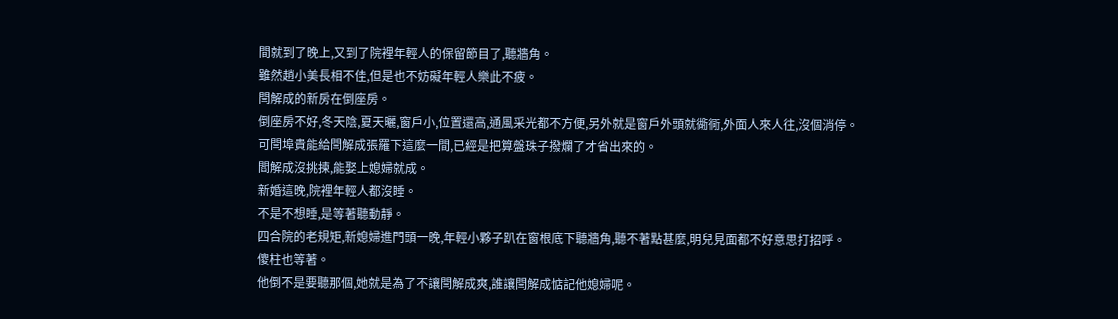間就到了晚上,又到了院裡年輕人的保留節目了,聽牆角。
雖然趙小美長相不佳,但是也不妨礙年輕人樂此不疲。
閆解成的新房在倒座房。
倒座房不好,冬天陰,夏天曬,窗戶小,位置還高,通風采光都不方便,另外就是窗戶外頭就衚衕,外面人來人往,沒個消停。
可閆埠貴能給閆解成張羅下這麼一間,已經是把算盤珠子撥爛了才省出來的。
閻解成沒挑揀,能娶上媳婦就成。
新婚這晚,院裡年輕人都沒睡。
不是不想睡,是等著聽動靜。
四合院的老規矩,新媳婦進門頭一晚,年輕小夥子趴在窗根底下聽牆角,聽不著點甚麼,明兒見面都不好意思打招呼。
傻柱也等著。
他倒不是要聽那個,她就是為了不讓閆解成爽,誰讓閆解成惦記他媳婦呢。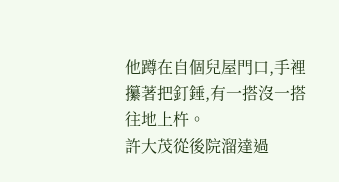他蹲在自個兒屋門口,手裡攥著把釘錘,有一搭沒一搭往地上杵。
許大茂從後院溜達過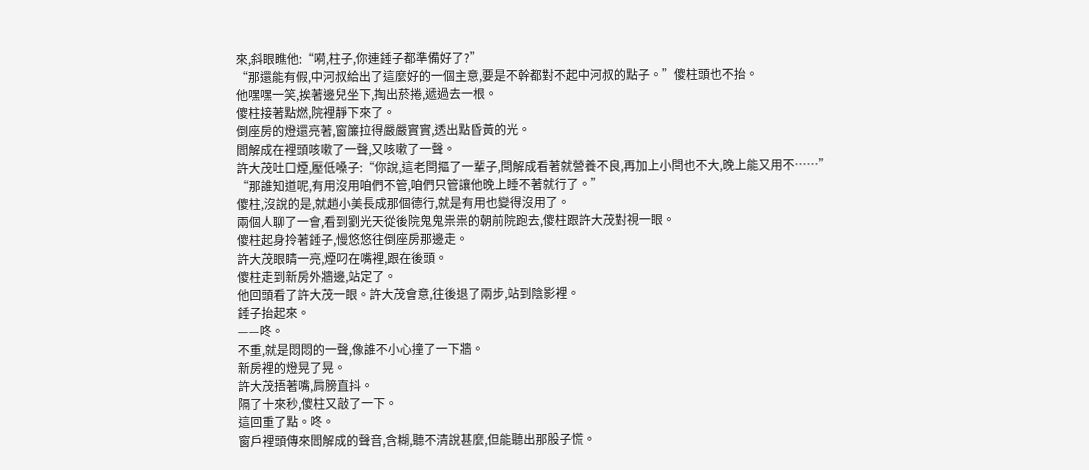來,斜眼瞧他:“嗬,柱子,你連錘子都準備好了?”
“那還能有假,中河叔給出了這麼好的一個主意,要是不幹都對不起中河叔的點子。”傻柱頭也不抬。
他嘿嘿一笑,挨著邊兒坐下,掏出菸捲,遞過去一根。
傻柱接著點燃,院裡靜下來了。
倒座房的燈還亮著,窗簾拉得嚴嚴實實,透出點昏黃的光。
閻解成在裡頭咳嗽了一聲,又咳嗽了一聲。
許大茂吐口煙,壓低嗓子:“你說,這老閆摳了一輩子,閆解成看著就營養不良,再加上小閆也不大,晚上能又用不……”
“那誰知道呢,有用沒用咱們不管,咱們只管讓他晚上睡不著就行了。”
傻柱,沒說的是,就趙小美長成那個德行,就是有用也變得沒用了。
兩個人聊了一會,看到劉光天從後院鬼鬼祟祟的朝前院跑去,傻柱跟許大茂對視一眼。
傻柱起身拎著錘子,慢悠悠往倒座房那邊走。
許大茂眼睛一亮,煙叼在嘴裡,跟在後頭。
傻柱走到新房外牆邊,站定了。
他回頭看了許大茂一眼。許大茂會意,往後退了兩步,站到陰影裡。
錘子抬起來。
——咚。
不重,就是悶悶的一聲,像誰不小心撞了一下牆。
新房裡的燈晃了晃。
許大茂捂著嘴,肩膀直抖。
隔了十來秒,傻柱又敲了一下。
這回重了點。咚。
窗戶裡頭傳來閻解成的聲音,含糊,聽不清說甚麼,但能聽出那股子慌。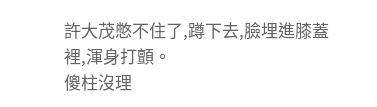許大茂憋不住了,蹲下去,臉埋進膝蓋裡,渾身打顫。
傻柱沒理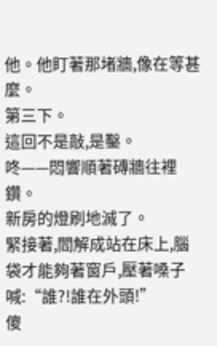他。他盯著那堵牆,像在等甚麼。
第三下。
這回不是敲,是鑿。
咚——悶響順著磚牆往裡鑽。
新房的燈刷地滅了。
緊接著,閻解成站在床上,腦袋才能夠著窗戶,壓著嗓子喊:“誰?!誰在外頭!”
傻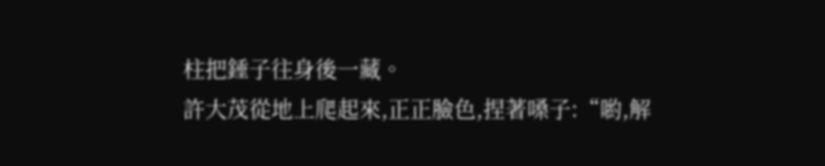柱把錘子往身後一藏。
許大茂從地上爬起來,正正臉色,捏著嗓子:“喲,解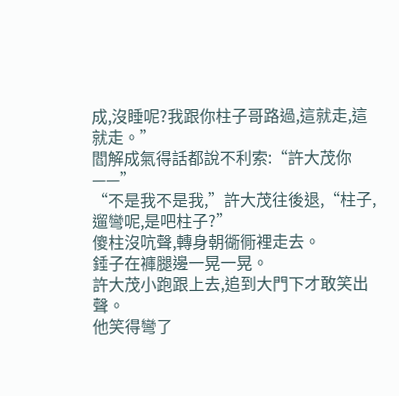成,沒睡呢?我跟你柱子哥路過,這就走,這就走。”
閻解成氣得話都說不利索:“許大茂你——”
“不是我不是我,”許大茂往後退,“柱子,遛彎呢,是吧柱子?”
傻柱沒吭聲,轉身朝衚衕裡走去。
錘子在褲腿邊一晃一晃。
許大茂小跑跟上去,追到大門下才敢笑出聲。
他笑得彎了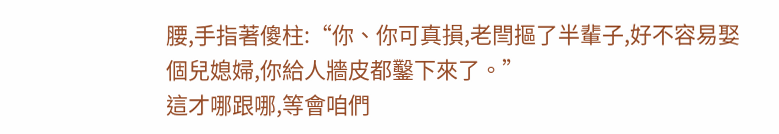腰,手指著傻柱:“你、你可真損,老閆摳了半輩子,好不容易娶個兒媳婦,你給人牆皮都鑿下來了。”
這才哪跟哪,等會咱們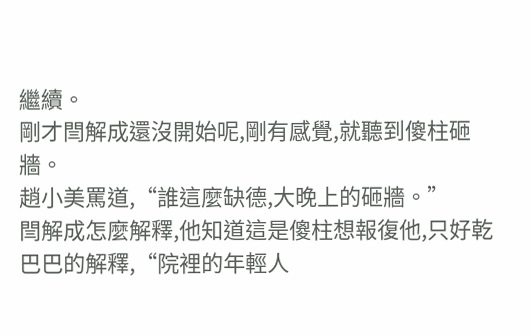繼續。
剛才閆解成還沒開始呢,剛有感覺,就聽到傻柱砸牆。
趙小美罵道,“誰這麼缺德,大晚上的砸牆。”
閆解成怎麼解釋,他知道這是傻柱想報復他,只好乾巴巴的解釋,“院裡的年輕人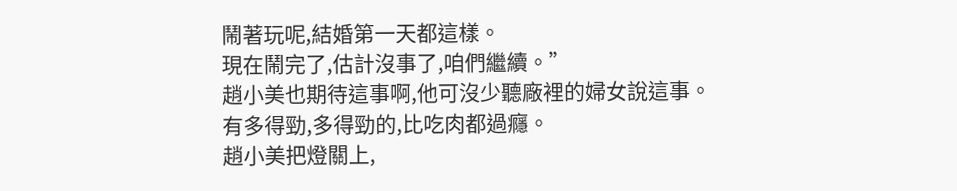鬧著玩呢,結婚第一天都這樣。
現在鬧完了,估計沒事了,咱們繼續。”
趙小美也期待這事啊,他可沒少聽廠裡的婦女說這事。
有多得勁,多得勁的,比吃肉都過癮。
趙小美把燈關上,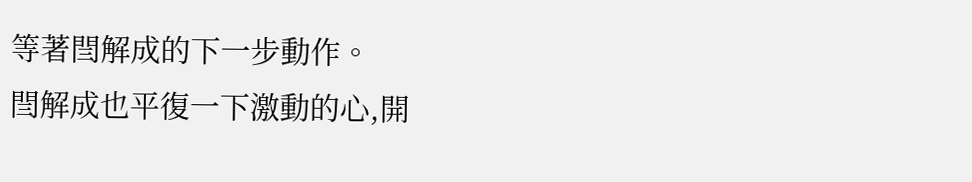等著閆解成的下一步動作。
閆解成也平復一下激動的心,開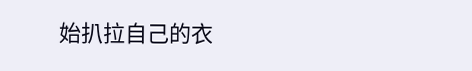始扒拉自己的衣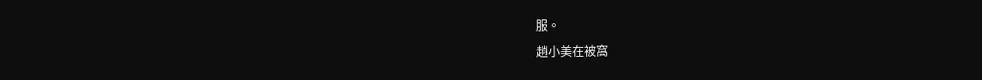服。
趙小美在被窩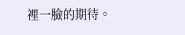裡一臉的期待。